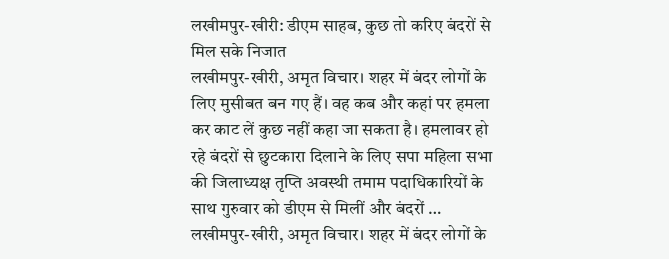लखीमपुर-खीरी: डीएम साहब, कुछ तो करिए बंदरों से मिल सके निजात
लखीमपुर-खीरी, अमृत विचार। शहर में बंदर लोगों के लिए मुसीबत बन गए हैं। वह कब और कहां पर हमला कर काट लें कुछ नहीं कहा जा सकता है। हमलावर हो रहे बंदरों से छुटकारा दिलाने के लिए सपा महिला सभा की जिलाध्यक्ष तृप्ति अवस्थी तमाम पदाधिकारियों के साथ गुरुवार को डीएम से मिलीं और बंदरों …
लखीमपुर-खीरी, अमृत विचार। शहर में बंदर लोगों के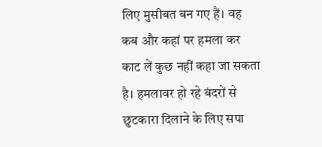लिए मुसीबत बन गए हैं। वह कब और कहां पर हमला कर काट लें कुछ नहीं कहा जा सकता है। हमलावर हो रहे बंदरों से छुटकारा दिलाने के लिए सपा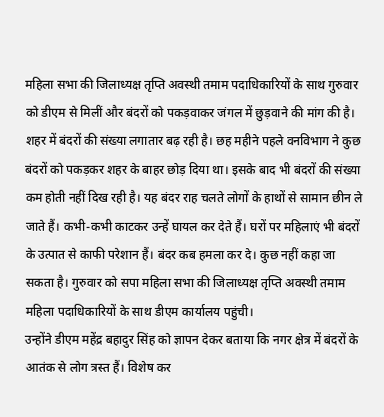महिला सभा की जिलाध्यक्ष तृप्ति अवस्थी तमाम पदाधिकारियों के साथ गुरुवार को डीएम से मिलीं और बंदरों को पकड़वाकर जंगल में छुड़वाने की मांग की है।
शहर में बंदरों की संख्या लगातार बढ़ रही है। छह महीने पहले वनविभाग ने कुछ बंदरों को पकड़कर शहर के बाहर छोड़ दिया था। इसके बाद भी बंदरों की संख्या कम होती नहीं दिख रही है। यह बंदर राह चलते लोगों के हाथों से सामान छीन ले जाते हैं। कभी-कभी काटकर उन्हें घायल कर देते हैं। घरों पर महिलाएं भी बंदरों के उत्पात से काफी परेशान हैं। बंदर कब हमला कर दे। कुछ नहीं कहा जा सकता है। गुरुवार को सपा महिला सभा की जिलाध्यक्ष तृप्ति अवस्थी तमाम महिला पदाधिकारियों के साथ डीएम कार्यालय पहुंची।
उन्होंने डीएम महेंद्र बहादुर सिंह को ज्ञापन देकर बताया कि नगर क्षेत्र में बंदरों के आतंक से लोग त्रस्त हैं। विशेष कर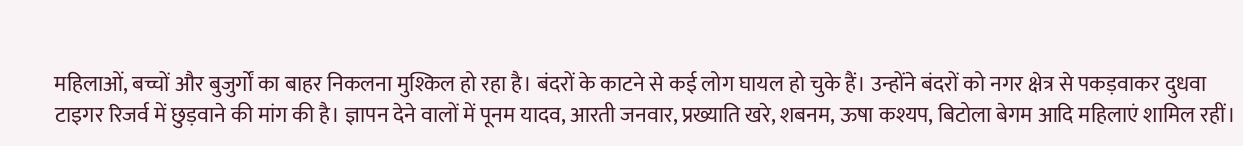महिलाओं, बच्चों और बुजुर्गों का बाहर निकलना मुश्किल हो रहा है। बंदरों के काटने से कई लोग घायल हो चुके हैं। उन्होंने बंदरों को नगर क्षेत्र से पकड़वाकर दुधवा टाइगर रिजर्व में छुड़वाने की मांग की है। ज्ञापन देने वालों में पूनम यादव, आरती जनवार, प्रख्याति खरे, शबनम, ऊषा कश्यप, बिटोला बेगम आदि महिलाएं शामिल रहीं।